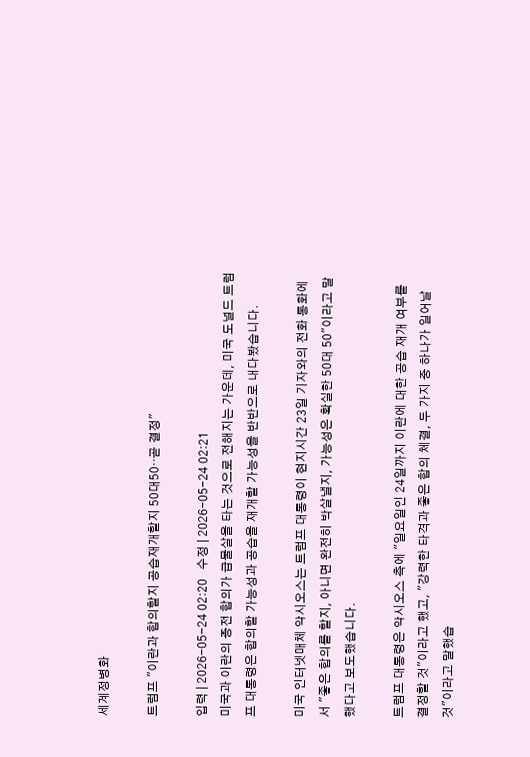세계정병화

트럼프 "이란과 합의할지 공습재개할지 50대50‥곧 결정"

입력 | 2026-05-24 02:20   수정 | 2026-05-24 02:21
미국과 이란의 종전 합의가 급물살을 타는 것으로 전해지는 가운데, 미국 도널드 트럼프 대통령은 합의할 가능성과 공습을 재개할 가능성을 반반으로 내다봤습니다.

미국 인터넷매체 악시오스는 트럼프 대통령이 현지시간 23일 기자와의 전화 통화에서 ″좋은 합의를 할지, 아니면 완전히 박살낼지, 가능성은 확실한 50대 50″이라고 말했다고 보도했습니다.

트럼프 대통령은 악시오스 측에 ″일요일인 24일까지 이란에 대한 공습 재개 여부를 결정할 것″이라고 했고, ″강력한 타격과 좋은 합의 체결, 두 가지 중 하나가 일어날 것″이라고 말했습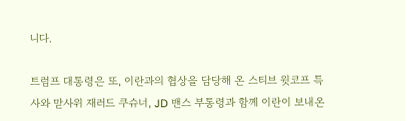니다.

트럼프 대통령은 또, 이란과의 협상을 담당해 온 스티브 윗코프 특사와 맏사위 재러드 쿠슈너, JD 밴스 부통령과 함께 이란이 보내온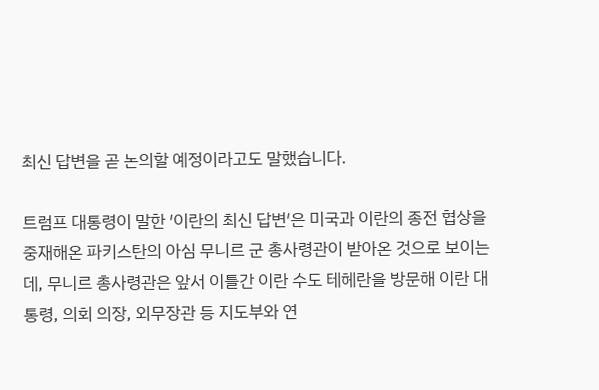최신 답변을 곧 논의할 예정이라고도 말했습니다.

트럼프 대통령이 말한 ′이란의 최신 답변′은 미국과 이란의 종전 협상을 중재해온 파키스탄의 아심 무니르 군 총사령관이 받아온 것으로 보이는데, 무니르 총사령관은 앞서 이틀간 이란 수도 테헤란을 방문해 이란 대통령, 의회 의장, 외무장관 등 지도부와 연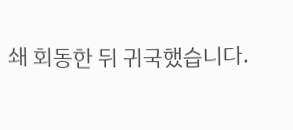쇄 회동한 뒤 귀국했습니다.